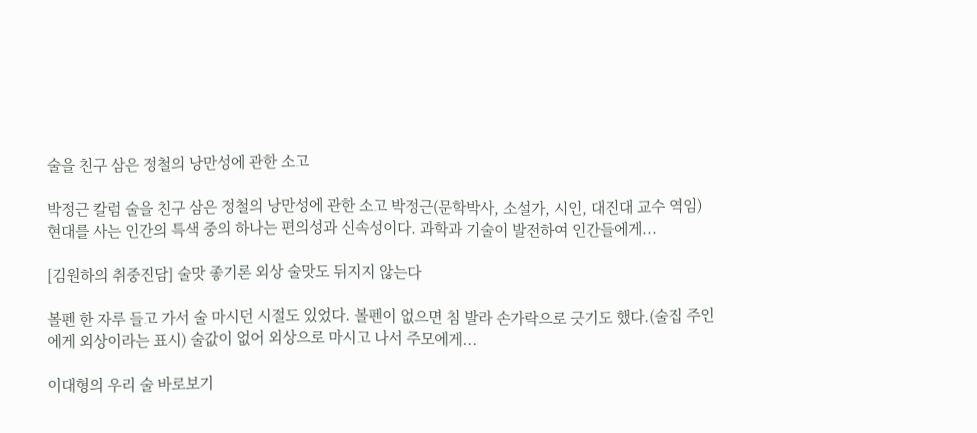술을 친구 삼은 정철의 낭만성에 관한 소고

박정근 칼럼 술을 친구 삼은 정철의 낭만성에 관한 소고 박정근(문학박사, 소설가, 시인, 대진대 교수 역임)   현대를 사는 인간의 특색 중의 하나는 편의성과 신속성이다. 과학과 기술이 발전하여 인간들에게...

[김원하의 취중진담] 술맛 좋기론 외상 술맛도 뒤지지 않는다

볼펜 한 자루 들고 가서 술 마시던 시절도 있었다. 볼펜이 없으면 침 발라 손가락으로 긋기도 했다.(술집 주인에게 외상이라는 표시) 술값이 없어 외상으로 마시고 나서 주모에게...

이대형의 우리 술 바로보기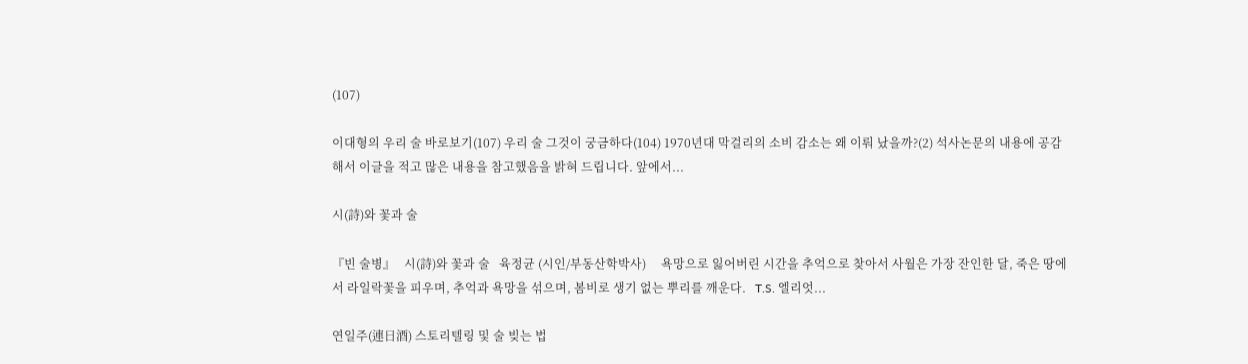(107)

이대형의 우리 술 바로보기(107) 우리 술 그것이 궁금하다(104) 1970년대 막걸리의 소비 감소는 왜 이뤄 났을까?(2) 석사논문의 내용에 공감해서 이글을 적고 많은 내용을 참고했음을 밝혀 드립니다. 앞에서...

시(詩)와 꽃과 술

『빈 술병』   시(詩)와 꽃과 술   육정균 (시인/부동산학박사)     욕망으로 잃어버린 시간을 추억으로 찾아서 사월은 가장 잔인한 달, 죽은 땅에서 라일락꽃을 피우며, 추억과 욕망을 섞으며, 봄비로 생기 없는 뿌리를 깨운다.   T.S. 엘리엇...

연일주(連日酒) 스토리텔링 및 술 빚는 법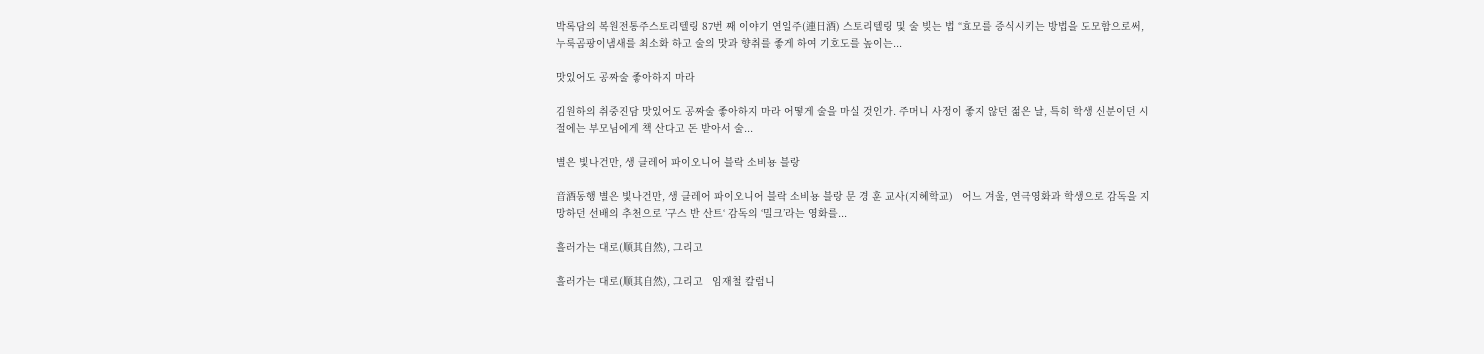박록담의 복원전통주스토리텔링 87번 째 이야기 연일주(連日酒) 스토리텔링 및 술 빚는 법 “효모를 증식시키는 방법을 도모함으로써, 누룩곰팡이냄새를 최소화 하고 술의 맛과 향취를 좋게 하여 기호도를 높이는...

맛있어도 공짜술 좋아하지 마라

김원하의 취중진담 맛있어도 공짜술 좋아하지 마라 어떻게 술을 마실 것인가. 주머니 사정이 좋지 않던 젊은 날, 특히 학생 신분이던 시절에는 부모님에게 책 산다고 돈 받아서 술...

별은 빛나건만, 생 클레어 파이오니어 블락 소비뇽 블랑

音酒동행 별은 빛나건만, 생 클레어 파이오니어 블락 소비뇽 블랑 문 경 훈 교사(지혜학교)   어느 겨울, 연극영화과 학생으로 감독을 지망하던 선배의 추천으로 ’구스 반 산트‘ 감독의 ‘밀크’라는 영화를...

흘러가는 대로(顺其自然), 그리고

흘러가는 대로(顺其自然), 그리고   임재철 칼럼니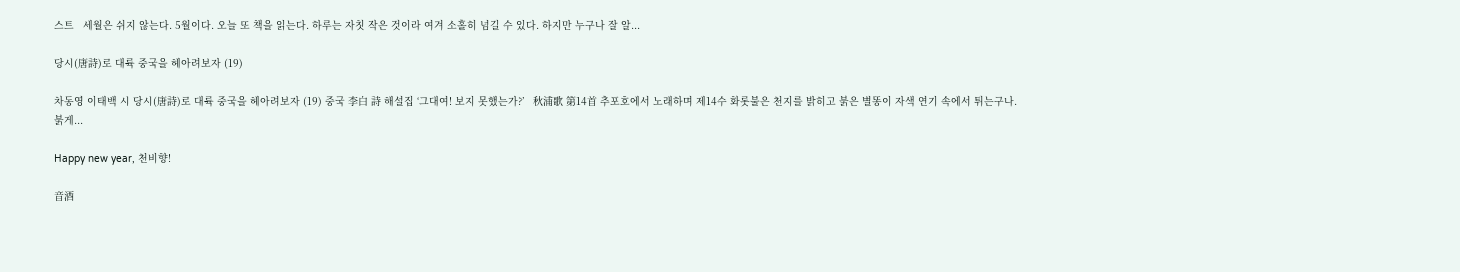스트   세월은 쉬지 않는다. 5월이다. 오늘 또 책을 읽는다. 하루는 자칫 작은 것이라 여겨 소홀히 넘길 수 있다. 하지만 누구나 잘 알...

당시(唐詩)로 대륙 중국을 헤아려보자 (19)

차동영 이태백 시 당시(唐詩)로 대륙 중국을 헤아려보자 (19) 중국 李白 詩 해설집 ‘그대여! 보지 못했는가?’   秋浦歌 第14首 추포호에서 노래하며 제14수 화롯불은 천지를 밝히고 붉은 별똥이 자색 연기 속에서 튀는구나. 붉게...

Happy new year, 천비향!

音酒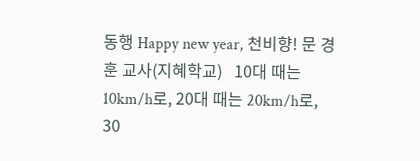동행 Happy new year, 천비향! 문 경 훈 교사(지혜학교)   10대 때는 10km/h로, 20대 때는 20km/h로, 30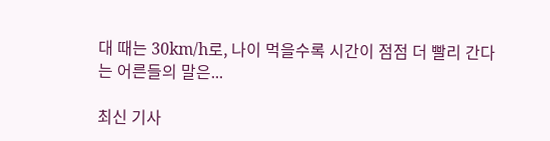대 때는 30km/h로, 나이 먹을수록 시간이 점점 더 빨리 간다는 어른들의 말은...

최신 기사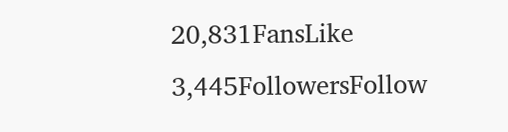20,831FansLike
3,445FollowersFollow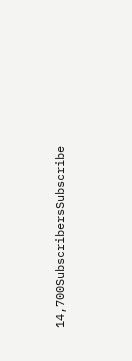14,700SubscribersSubscribe